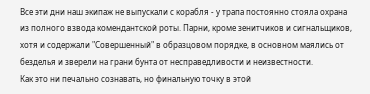Все эти дни наш экипаж не выпускали с корабля - у трапа постоянно стояла охрана из полного взвода комендантской роты. Парни, кроме зенитчиков и сигнальщиков, хотя и содержали "Совершенный" в образцовом порядке, в основном маялись от безделья и зверели на грани бунта от несправедливости и неизвестности.
Как это ни печально сознавать, но финальную точку в этой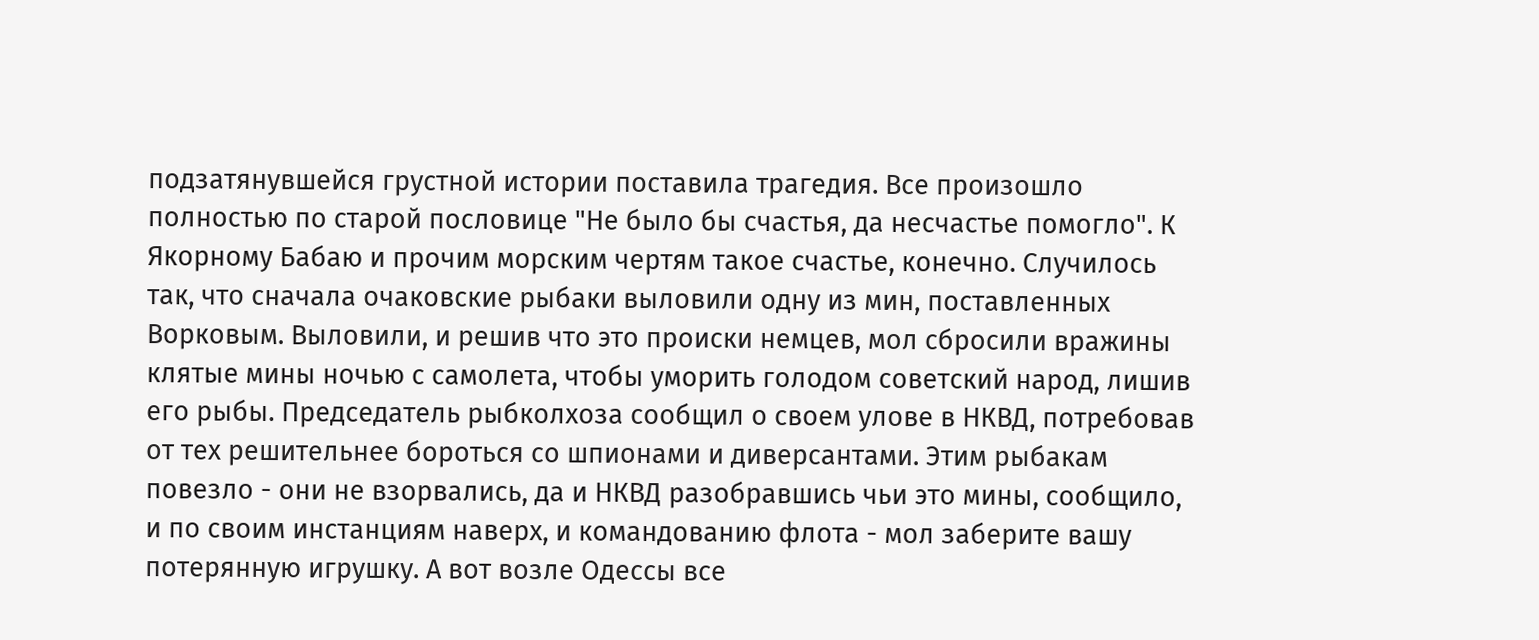подзатянувшейся грустной истории поставила трагедия. Все произошло полностью по старой пословице "Не было бы счастья, да несчастье помогло". К Якорному Бабаю и прочим морским чертям такое счастье, конечно. Случилось так, что сначала очаковские рыбаки выловили одну из мин, поставленных Ворковым. Выловили, и решив что это происки немцев, мол сбросили вражины клятые мины ночью с самолета, чтобы уморить голодом советский народ, лишив его рыбы. Председатель рыбколхоза сообщил о своем улове в НКВД, потребовав от тех решительнее бороться со шпионами и диверсантами. Этим рыбакам повезло - они не взорвались, да и НКВД разобравшись чьи это мины, сообщило, и по своим инстанциям наверх, и командованию флота - мол заберите вашу потерянную игрушку. А вот возле Одессы все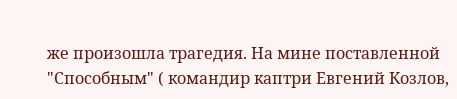же произошла трагедия. На мине поставленной "Способным" ( командир каптри Евгений Козлов,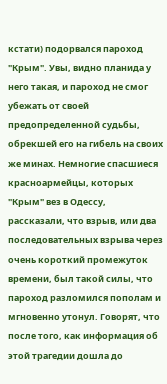кстати) подорвался пароход "Крым". Увы, видно планида у него такая, и пароход не смог убежать от своей предопределенной судьбы, обрекшей его на гибель на своих же минах. Немногие спасшиеся красноармейцы, которых "Крым" вез в Одессу, рассказали, что взрыв, или два последовательных взрыва через очень короткий промежуток времени, был такой силы, что пароход разломился пополам и мгновенно утонул. Говорят, что после того, как информация об этой трагедии дошла до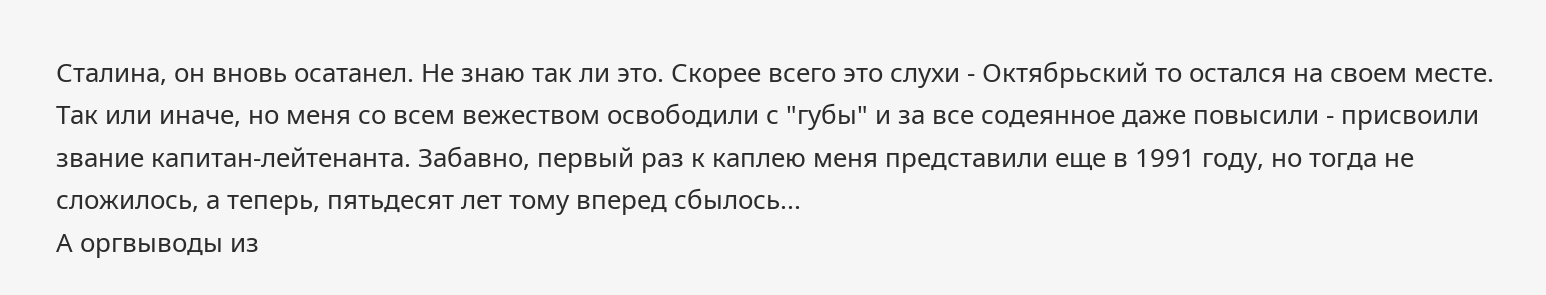Сталина, он вновь осатанел. Не знаю так ли это. Скорее всего это слухи - Октябрьский то остался на своем месте.
Так или иначе, но меня со всем вежеством освободили с "губы" и за все содеянное даже повысили - присвоили звание капитан-лейтенанта. Забавно, первый раз к каплею меня представили еще в 1991 году, но тогда не сложилось, а теперь, пятьдесят лет тому вперед сбылось...
А оргвыводы из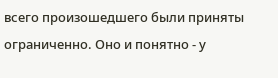всего произошедшего были приняты ограниченно. Оно и понятно - у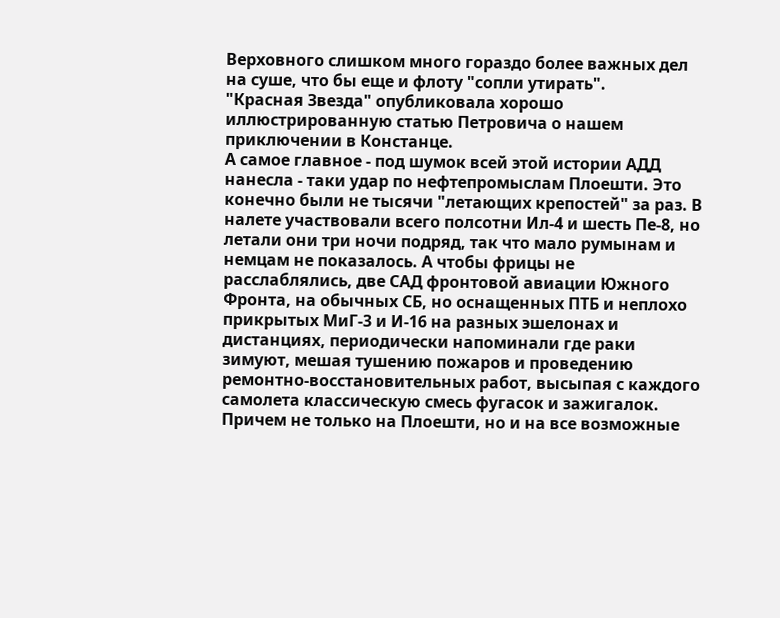Верховного слишком много гораздо более важных дел на суше, что бы еще и флоту "сопли утирать".
"Красная Звезда" опубликовала хорошо иллюстрированную статью Петровича о нашем приключении в Констанце.
А самое главное - под шумок всей этой истории АДД нанесла - таки удар по нефтепромыслам Плоешти. Это конечно были не тысячи "летающих крепостей" за раз. В налете участвовали всего полсотни Ил-4 и шесть Пе-8, но летали они три ночи подряд, так что мало румынам и немцам не показалось. А чтобы фрицы не расслаблялись, две САД фронтовой авиации Южного Фронта, на обычных СБ, но оснащенных ПТБ и неплохо прикрытых МиГ-3 и И-16 на разных эшелонах и дистанциях, периодически напоминали где раки зимуют, мешая тушению пожаров и проведению ремонтно-восстановительных работ, высыпая с каждого самолета классическую смесь фугасок и зажигалок. Причем не только на Плоешти, но и на все возможные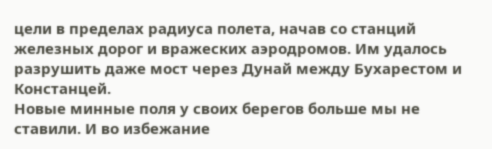цели в пределах радиуса полета, начав со станций железных дорог и вражеских аэродромов. Им удалось разрушить даже мост через Дунай между Бухарестом и Констанцей.
Новые минные поля у своих берегов больше мы не ставили. И во избежание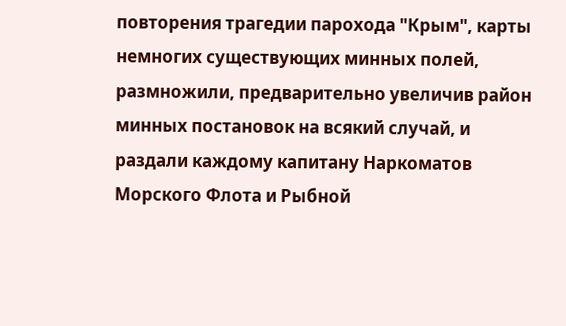повторения трагедии парохода "Крым", карты немногих существующих минных полей, размножили, предварительно увеличив район минных постановок на всякий случай, и раздали каждому капитану Наркоматов Морского Флота и Рыбной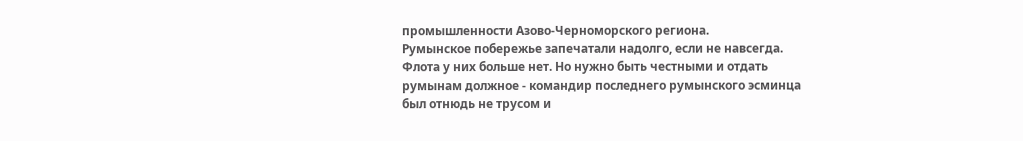промышленности Азово-Черноморского региона.
Румынское побережье запечатали надолго, если не навсегда. Флота у них больше нет. Но нужно быть честными и отдать румынам должное - командир последнего румынского эсминца был отнюдь не трусом и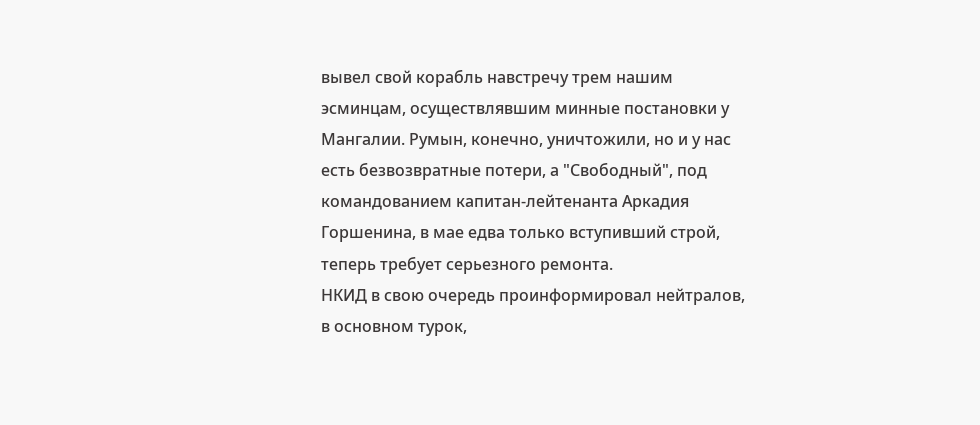вывел свой корабль навстречу трем нашим эсминцам, осуществлявшим минные постановки у Мангалии. Румын, конечно, уничтожили, но и у нас есть безвозвратные потери, а "Свободный", под командованием капитан-лейтенанта Аркадия Горшенина, в мае едва только вступивший строй, теперь требует серьезного ремонта.
НКИД в свою очередь проинформировал нейтралов, в основном турок,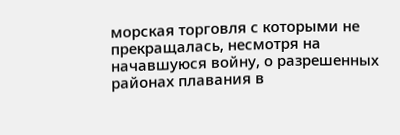морская торговля с которыми не прекращалась, несмотря на начавшуюся войну, о разрешенных районах плавания в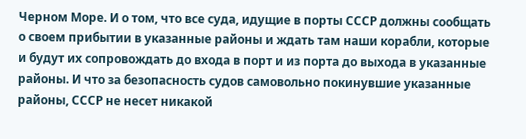Черном Море. И о том, что все суда, идущие в порты СССР должны сообщать о своем прибытии в указанные районы и ждать там наши корабли, которые и будут их сопровождать до входа в порт и из порта до выхода в указанные районы. И что за безопасность судов самовольно покинувшие указанные районы, СССР не несет никакой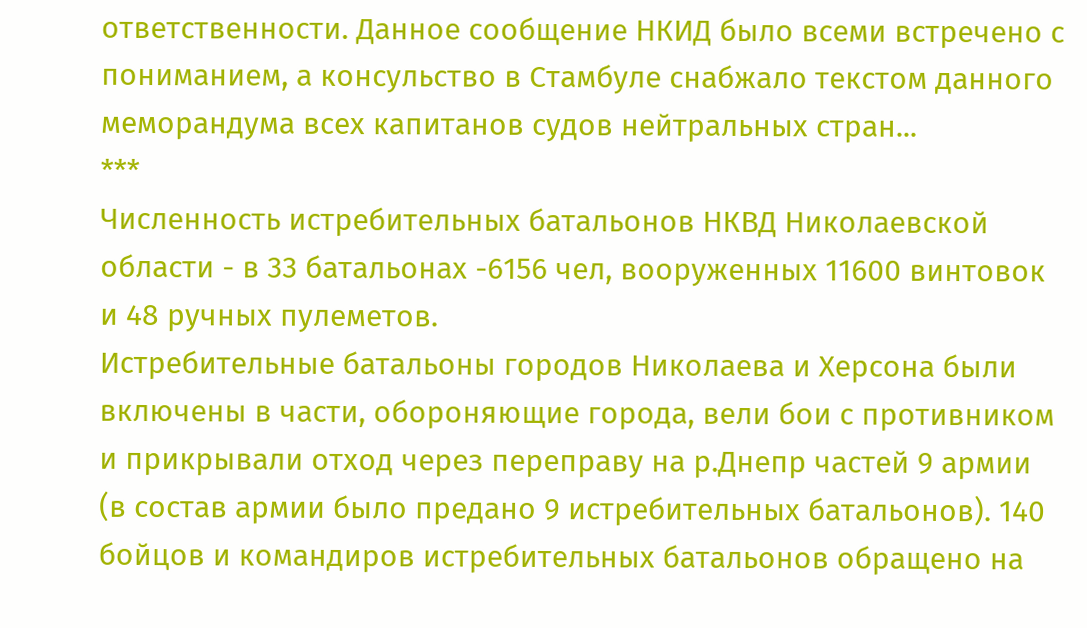ответственности. Данное сообщение НКИД было всеми встречено с пониманием, а консульство в Стамбуле снабжало текстом данного меморандума всех капитанов судов нейтральных стран...
***
Численность истребительных батальонов НКВД Николаевской области - в 33 батальонах -6156 чел, вооруженных 11600 винтовок и 48 ручных пулеметов.
Истребительные батальоны городов Николаева и Херсона были включены в части, обороняющие города, вели бои с противником и прикрывали отход через переправу на р.Днепр частей 9 армии (в состав армии было предано 9 истребительных батальонов). 140 бойцов и командиров истребительных батальонов обращено на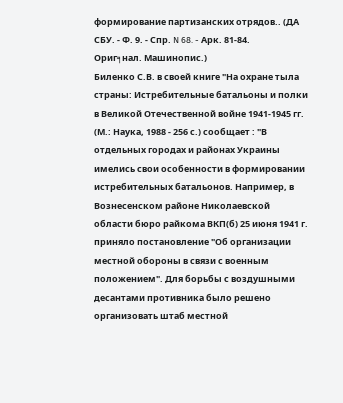формирование партизанских отрядов.. (ДА СБУ. - Ф. 9. - Спр. N 68. - Арк. 81-84.
Ориг╕нал. Машинопис.)
Биленко С.В. в своей книге "На охране тыла страны: Истребительные батальоны и полки в Великой Отечественной войне 1941-1945 гг. (М.: Наука, 1988 - 256 с.) сообщает : "В отдельных городах и районах Украины имелись свои особенности в формировании истребительных батальонов. Например, в Вознесенском районе Николаевской области бюро райкома ВКП(б) 25 июня 1941 г. приняло постановление "Об организации местной обороны в связи с военным положением". Для борьбы с воздушными десантами противника было решено организовать штаб местной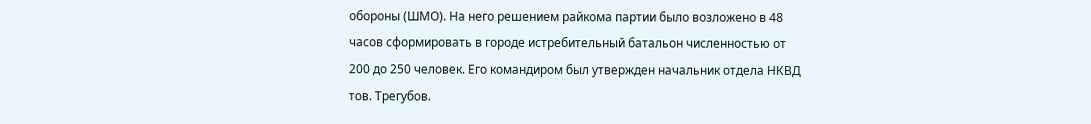обороны (ШМО). На него решением райкома партии было возложено в 48 часов сформировать в городе истребительный батальон численностью от 200 до 250 человек. Его командиром был утвержден начальник отдела НКВД тов. Трегубов.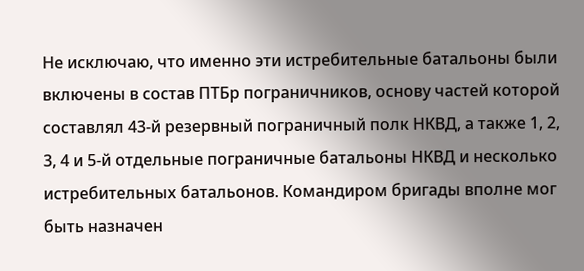Не исключаю, что именно эти истребительные батальоны были включены в состав ПТБр пограничников, основу частей которой составлял 43-й резервный пограничный полк НКВД, а также 1, 2, 3, 4 и 5-й отдельные пограничные батальоны НКВД и несколько истребительных батальонов. Командиром бригады вполне мог быть назначен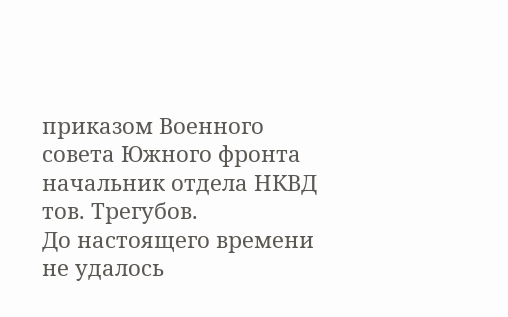приказом Военного совета Южного фронта начальник отдела НКВД тов. Трегубов.
До настоящего времени не удалось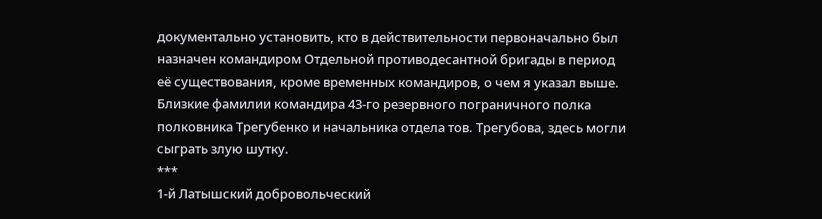документально установить, кто в действительности первоначально был назначен командиром Отдельной противодесантной бригады в период её существования, кроме временных командиров, о чем я указал выше. Близкие фамилии командира 43-го резервного пограничного полка полковника Трегубенко и начальника отдела тов. Трегубова, здесь могли сыграть злую шутку.
***
1-й Латышский добровольческий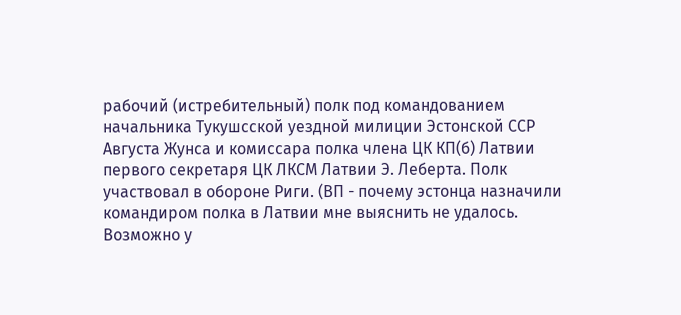рабочий (истребительный) полк под командованием начальника Тукушсской уездной милиции Эстонской ССР Августа Жунса и комиссара полка члена ЦК КП(б) Латвии первого секретаря ЦК ЛКСМ Латвии Э. Леберта. Полк участвовал в обороне Риги. (ВП - почему эстонца назначили командиром полка в Латвии мне выяснить не удалось. Возможно у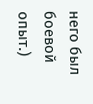него был боевой опыт.)